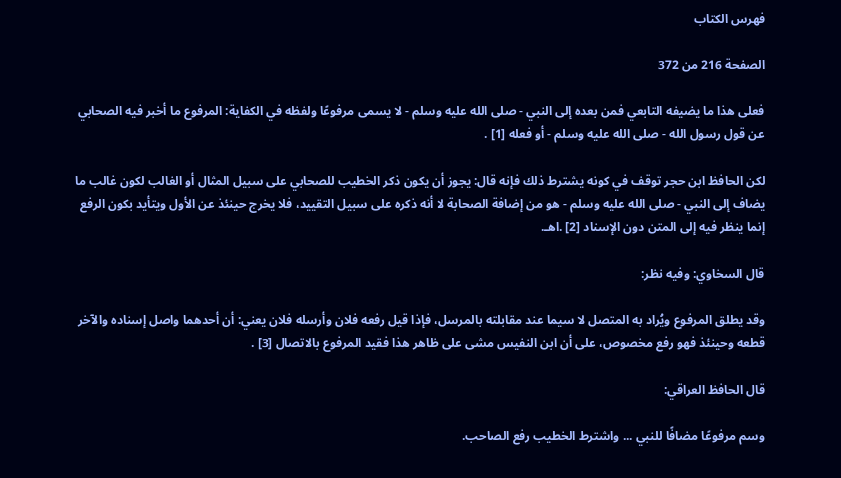فهرس الكتاب

الصفحة 216 من 372

فعلى هذا ما يضيفه التابعي فمن بعده إلى النبي - صلى الله عليه وسلم - لا يسمى مرفوعًا ولفظه في الكفاية: المرفوع ما أخبر فيه الصحابي عن قول رسول الله - صلى الله عليه وسلم - أو فعله [1] .

لكن الحافظ ابن حجر توقف في كونه يشترط ذلك فإنه قال: يجوز أن يكون ذكر الخطيب للصحابي على سبيل المثال أو الغالب لكون غالب ما يضاف إلى النبي - صلى الله عليه وسلم - هو من إضافة الصحابة لا أنه ذكره على سبيل التقييد، فلا يخرج حينئذ عن الأول ويتأيد بكون الرفع إنما ينظر فيه إلى المتن دون الإسناد [2] .اهـ.

قال السخاوي: وفيه نظر:

وقد يطلق المرفوع ويُراد به المتصل لا سيما عند مقابلته بالمرسل، فإذا قيل رفعه فلان وأرسله فلان يعني: أن أحدهما واصل إسناده والآخر قطعه وحينئذ فهو رفع مخصوص، على أن ابن النفيس مشى على ظاهر هذا فقيد المرفوع بالاتصال [3] .

قال الحافظ العراقي:

وسم مرفوعًا مضافًا للنبي ... واشترط الخطيب رفع الصاحب.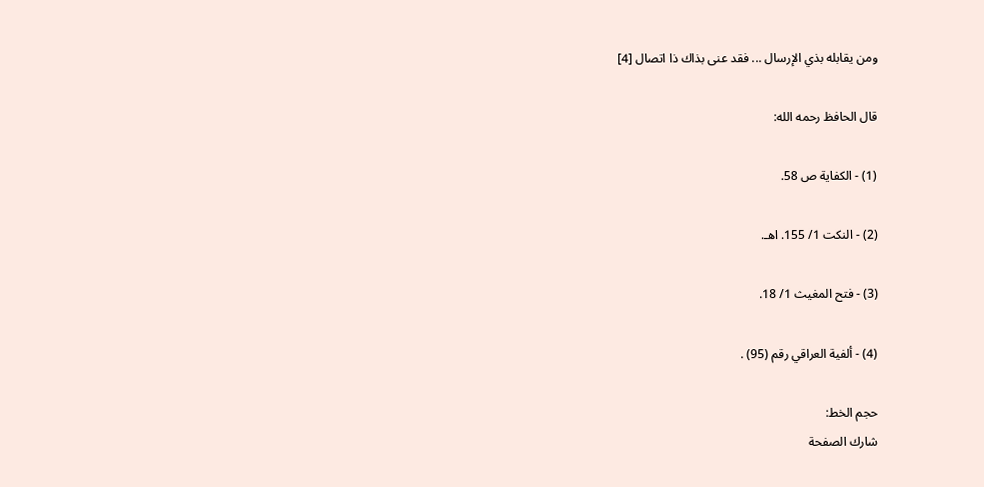ومن يقابله بذي الإرسال ... فقد عنى بذاك ذا اتصال [4]

قال الحافظ رحمه الله:

(1) - الكفاية ص 58.

(2) - النكت 1/ 155. اهـ.

(3) - فتح المغيث 1/ 18.

(4) - ألفية العراقي رقم (95) .

حجم الخط:
شارك الصفحة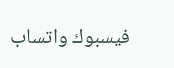فيسبوك واتساب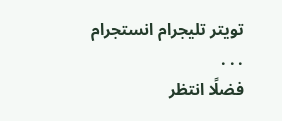تويتر تليجرام انستجرام
. . .
فضلًا انتظر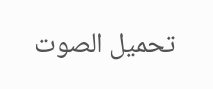تحميل الصوت